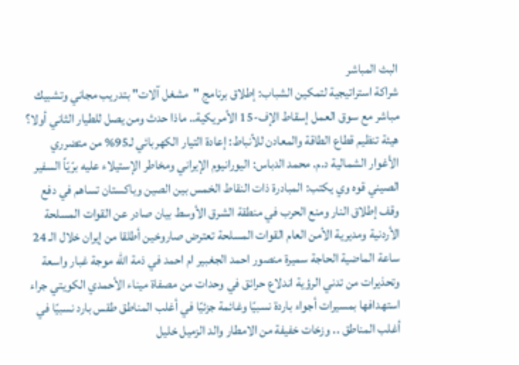البث المباشر
شراكة استراتيجية لتمكين الشباب: إطلاق برنامج "مشغل آلات" بتدريب مجاني وتشبيك مباشر مع سوق العمل إسقاط الإف-15 الأمريكية.. ماذا حدث ومن يصل للطيار الثاني أولا؟ هيئة تنظيم قطاع الطاقة والمعادن للأنباط: إعادة التيار الكهربائي لـ95% من متضرري الأغوار الشمالية د.م. محمد الدباس: اليورانيوم الإيراني ومخاطر الإستيلاء عليه برّيّاً السفير الصيني قوه وي يكتب: المبادرة ذات النقاط الخمس بين الصين وباكستان تساهم في دفع وقف إطلاق النار ومنع الحرب في منطقة الشرق الأوسط بيان صادر عن القوات المسلحة الأردنية ومديرية الأمن العام القوات المسلحة تعترض صاروخين أطلقا من إيران خلال الـ 24 ساعة الماضية الحاجة سميرة منصور احمد الجغبير ام احمد في ذمة الله موجة غبار واسعة وتحذيرات من تدني الرؤية اندلاع حرائق في وحدات من مصفاة ميناء الأحمدي الكويتي جراء استهدافها بمسيرات أجواء باردة نسبيًا وغائمة جزئيًا في أغلب المناطق طقس بارد نسبيًا في أغلب المناطق .. وزخات خفيفة من الامطار والد الزميل خليل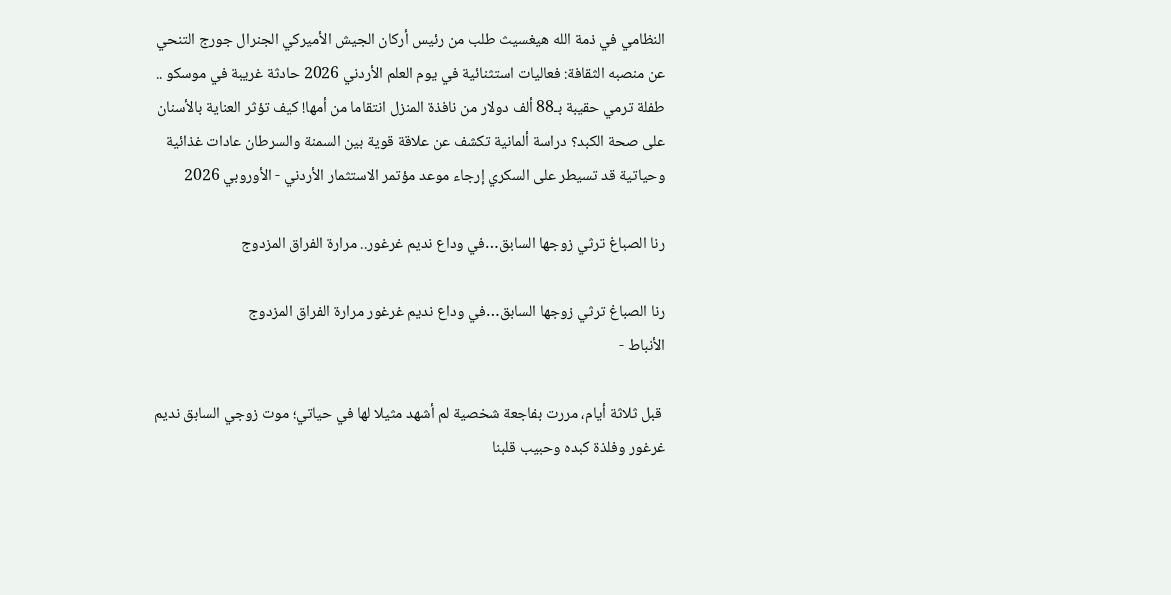النظامي في ذمة الله هيغسيث طلب من رئيس أركان الجيش الأميركي الجنرال جورج التنحي عن منصبه الثقافة: فعاليات استثنائية في يوم العلم الأردني 2026 حادثة غريبة في موسكو .. طفلة ترمي حقيبة بـ88 ألف دولار من نافذة المنزل انتقاما من أمها! كيف تؤثر العناية بالأسنان على صحة الكبد؟ دراسة ألمانية تكشف عن علاقة قوية بين السمنة والسرطان عادات غذائية وحياتية قد تسيطر على السكري إرجاء موعد مؤتمر الاستثمار الأردني - الأوروبي 2026

رنا الصباغ ترثي زوجها السابق…في وداع نديم غرغور.. مرارة الفراق المزدوج

رنا الصباغ ترثي زوجها السابق…في وداع نديم غرغور مرارة الفراق المزدوج
الأنباط -

 قبل ثلاثة أيام، مررت بفاجعة شخصية لم أشهد مثيلا لها في حياتي؛ موت زوجي السابق نديم غرغور وفلذة كبده وحبيب قلبنا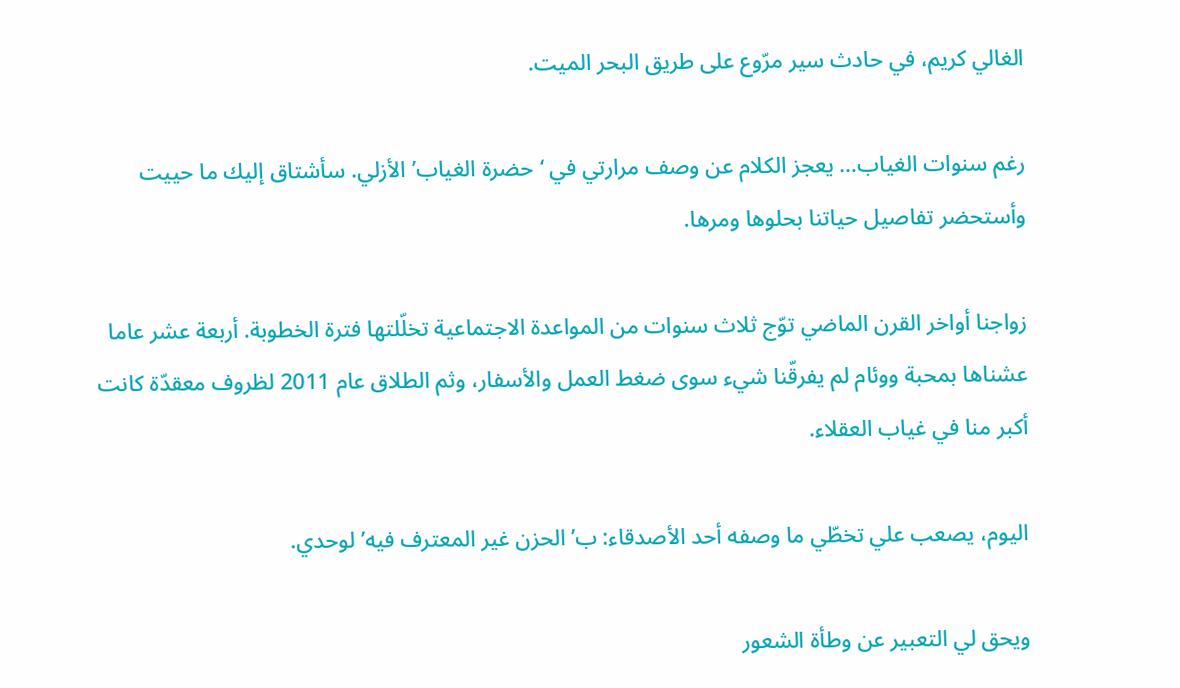الغالي كريم، في حادث سير مرّوع على طريق البحر الميت.

رغم سنوات الغياب… يعجز الكلام عن وصف مرارتي في ‘حضرة الغياب’ الأزلي. سأشتاق إليك ما حييت وأستحضر تفاصيل حياتنا بحلوها ومرها.

زواجنا أواخر القرن الماضي توّج ثلاث سنوات من المواعدة الاجتماعية تخلّلتها فترة الخطوبة. أربعة عشر عاما عشناها بمحبة ووئام لم يفرقّنا شيء سوى ضغط العمل والأسفار، وثم الطلاق عام 2011 لظروف معقدّة كانت أكبر منا في غياب العقلاء.

اليوم، يصعب علي تخطّي ما وصفه أحد الأصدقاء: ب’الحزن غير المعترف فيه’ لوحدي.

ويحق لي التعبير عن وطأة الشعور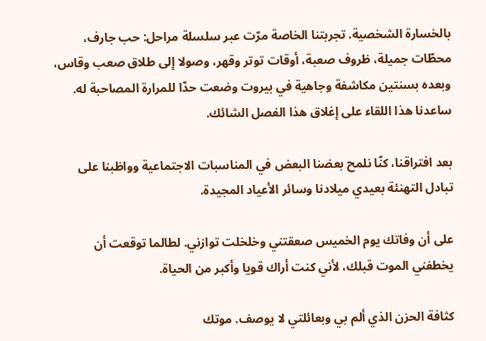بالخسارة الشخصية. تجربتنا الخاصة مرّت عبر سلسلة مراحل: حب جارف، محطّات جميلة، ظروف صعبة، أوقات توتر وقهر، وصولا إلى طلاق صعب وقاس، وبعده بسنتين مكاشفة وجاهية في بيروت وضعت حدّا للمرارة المصاحبة له. ساعدنا هذا اللقاء على إغلاق هذا الفصل الشائك.

بعد افتراقنا، كنّا نلمح بعضنا البعض في المناسبات الاجتماعية وواظبنا على تبادل التهنئة بعيدي ميلادنا وسائر الأعياد المجيدة.

على أن وفاتك يوم الخميس صعقتني وخلخلت توازني. لطالما توقعت أن يخطفني الموت قبلك، لأني كنت أراك قويا وأكبر من الحياة.

كثافة الحزن الذي ألم بي وبعائلتي لا يوصف. موتك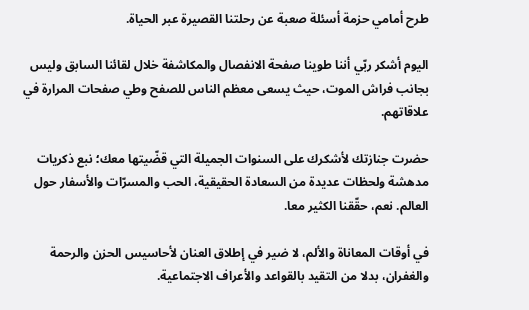طرح أمامي حزمة أسئلة صعبة عن رحلتنا القصيرة عبر الحياة.

اليوم أشكر ربّي أننا طوينا صفحة الانفصال والمكاشفة خلال لقائنا السابق وليس بجانب فراش الموت، حيث يسعى معظم الناس للصفح وطي صفحات المرارة في علاقاتهم.

حضرت جنازتك لأشكرك على السنوات الجميلة التي قضّيتها معك؛ نبع ذكريات مدهشة ولحظات عديدة من السعادة الحقيقية، الحب والمسرّات والأسفار حول العالم. نعم، حقّقنا الكثير معا.

في أوقات المعاناة والألم، لا ضير في إطلاق العنان لأحاسيس الحزن والرحمة والغفران، بدلا من التقيد بالقواعد والأعراف الاجتماعية.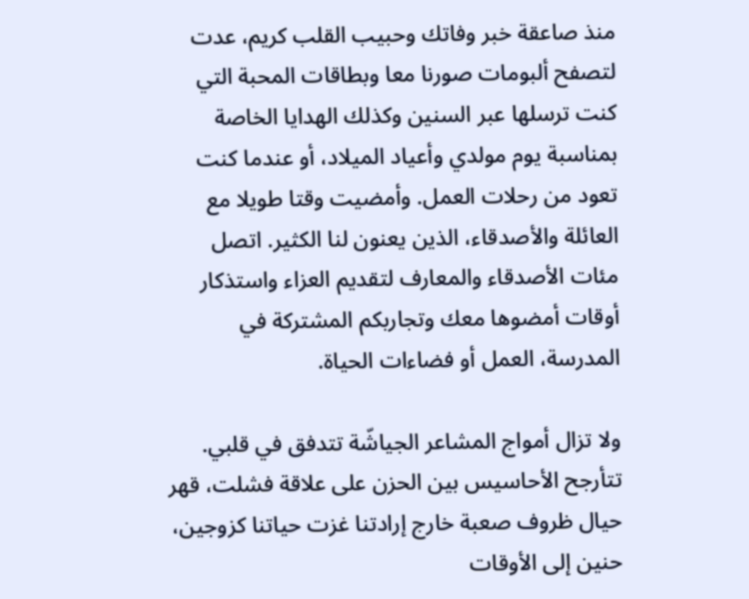منذ صاعقة خبر وفاتك وحبيب القلب كريم، عدت لتصفح ألبومات صورنا معا وبطاقات المحبة التي كنت ترسلها عبر السنين وكذلك الهدايا الخاصة بمناسبة يوم مولدي وأعياد الميلاد، أو عندما كنت تعود من رحلات العمل. وأمضيت وقتا طويلا مع العائلة والأصدقاء، الذين يعنون لنا الكثير. اتصل مئات الأصدقاء والمعارف لتقديم العزاء واستذكار أوقات أمضوها معك وتجاربكم المشتركة في المدرسة، العمل أو فضاءات الحياة.

ولا تزال أمواج المشاعر الجياشّة تتدفق في قلبي. تتأرجح الأحاسيس بين الحزن على علاقة فشلت، قهر حيال ظروف صعبة خارج إرادتنا غزت حياتنا كزوجين، حنين إلى الأوقات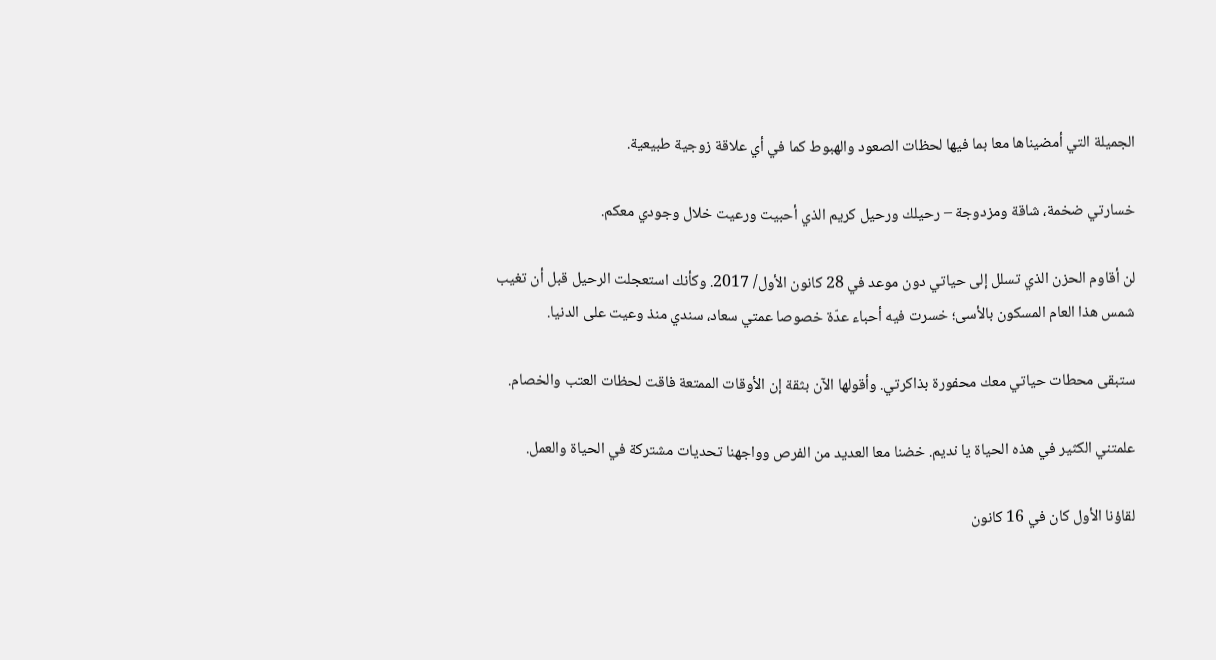الجميلة التي أمضيناها معا بما فيها لحظات الصعود والهبوط كما في أي علاقة زوجية طبيعية.

خسارتي ضخمة، شاقة ومزدوجة – رحيلك ورحيل كريم الذي أحبيت ورعيت خلال وجودي معكم.

لن أقاوم الحزن الذي تسلل إلى حياتي دون موعد في 28 كانون الأول/ 2017. وكأنك استعجلت الرحيل قبل أن تغيب شمس هذا العام المسكون بالأسى؛ خسرت فيه أحباء عدّة خصوصا عمتي سعاد، سندي منذ وعيت على الدنيا.

ستبقى محطات حياتي معك محفورة بذاكرتي. وأقولها الآن بثقة إن الأوقات الممتعة فاقت لحظات العتب والخصام.

علمتني الكثير في هذه الحياة يا نديم. خضنا معا العديد من الفرص وواجهنا تحديات مشتركة في الحياة والعمل.

لقاؤنا الأول كان في 16 كانون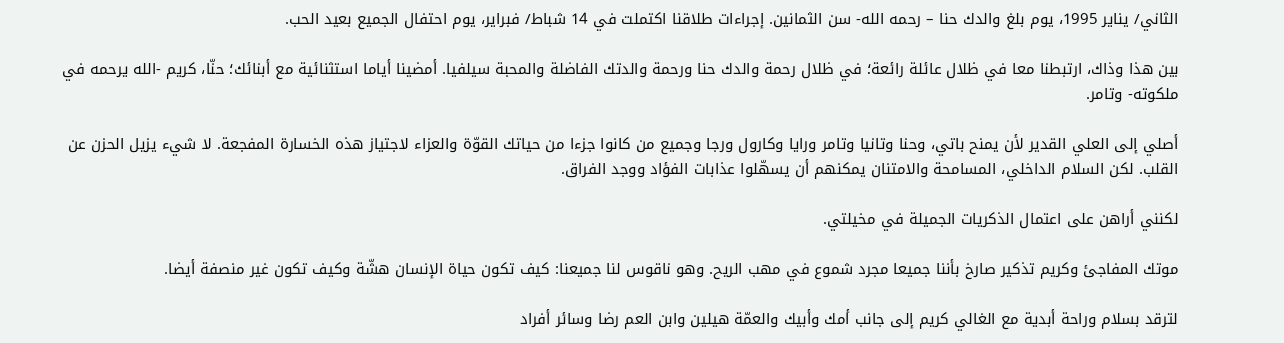الثاني/ يناير 1995، يوم بلغ والدك حنا – رحمه الله- سن الثمانين. إجراءات طلاقنا اكتملت في 14 شباط/ فبراير، يوم احتفال الجميع بعيد الحب.

بين هذا وذاك، ارتبطنا معا في ظلال عائلة رائعة؛ في ظلال رحمة والدك حنا ورحمة والدتك الفاضلة والمحبة سيلفيا. أمضينا أياما استثنائية مع أبنائك؛ حنّا، كريم -الله يرحمه في ملكوته- وتامر.

أصلي إلى العلي القدير لأن يمنح باتي، وحنا وتانيا وتامر ورايا وكارول ورجا وجميع من كانوا جزءا من حياتك القوّة والعزاء لاجتياز هذه الخسارة المفجعة. لا شيء يزيل الحزن عن القلب. لكن السلام الداخلي، المسامحة والامتنان يمكنهم أن يسهّلوا عذابات الفؤاد ووجد الفراق.

لكنني أراهن على اعتمال الذكريات الجميلة في مخيلتي.

موتك المفاجئ وكريم تذكير صارخ بأننا جميعا مجرد شموع في مهب الريح. وهو ناقوس لنا جميعنا: كيف تكون حياة الإنسان هشّة وكيف تكون غير منصفة أيضا.

لترقد بسلام وراحة أبدية مع الغالي كريم إلى جانب أمك وأبيك والعمّة هيلين وابن العم رضا وسائر أفراد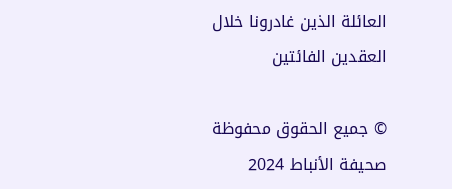العائلة الذين غادرونا خلال العقدين الفائتين

© جميع الحقوق محفوظة صحيفة الأنباط 2024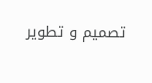تصميم و تطوير